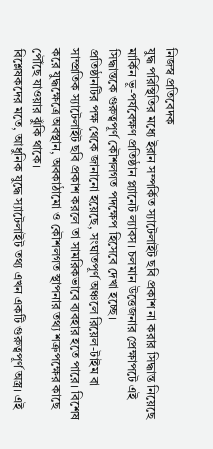নিজস্ব প্রতিবেদক
যুদ্ধ পরিস্থিতির মধ্যে ইরান সম্পর্কিত স্যাটেলাইট ছবি প্রকাশ না করার সিদ্ধান্ত নিয়েছে মার্কিন ভূ-পর্যবেক্ষণ প্রতিষ্ঠান প্ল্যানেট ল্যাবস। চলমান উত্তেজনার প্রেক্ষাপটে এই সিদ্ধান্তকে গুরুত্বপূর্ণ কৌশলগত পদক্ষেপ হিসেবে দেখা হচ্ছে।
প্রতিষ্ঠানটির পক্ষ থেকে জানানো হয়েছে, সংঘাতপূর্ণ অঞ্চলে রিয়েল-টাইম বা সাম্প্রতিক স্যাটেলাইট ছবি প্রকাশ করলে তা সামরিকভাবে ব্যবহার হতে পারে। বিশেষ করে যুদ্ধক্ষেত্রে অবস্থান, অবকাঠামো ও কৌশলগত স্থাপনার তথ্য শত্রুপক্ষের কাছে পৌঁছে যাওয়ার ঝুঁকি থাকে।
বিশ্লেষকদের মতে, আধুনিক যুদ্ধে স্যাটেলাইট তথ্য এখন একটি গুরুত্বপূর্ণ অস্ত্র। এই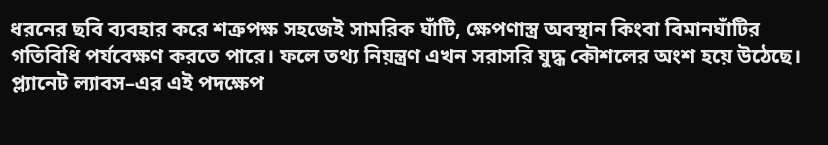ধরনের ছবি ব্যবহার করে শত্রুপক্ষ সহজেই সামরিক ঘাঁটি, ক্ষেপণাস্ত্র অবস্থান কিংবা বিমানঘাঁটির গতিবিধি পর্যবেক্ষণ করতে পারে। ফলে তথ্য নিয়ন্ত্রণ এখন সরাসরি যুদ্ধ কৌশলের অংশ হয়ে উঠেছে।
প্ল্যানেট ল্যাবস–এর এই পদক্ষেপ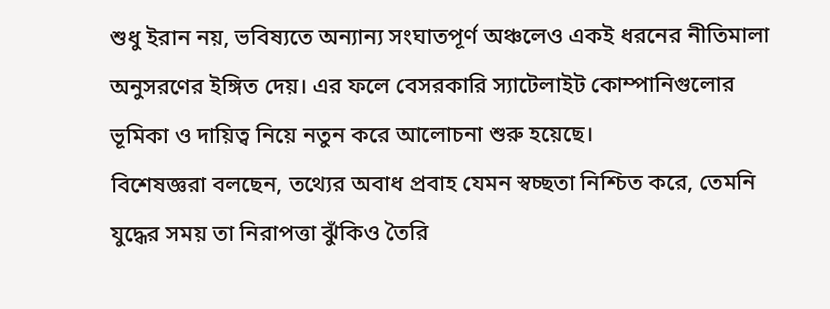শুধু ইরান নয়, ভবিষ্যতে অন্যান্য সংঘাতপূর্ণ অঞ্চলেও একই ধরনের নীতিমালা অনুসরণের ইঙ্গিত দেয়। এর ফলে বেসরকারি স্যাটেলাইট কোম্পানিগুলোর ভূমিকা ও দায়িত্ব নিয়ে নতুন করে আলোচনা শুরু হয়েছে।
বিশেষজ্ঞরা বলছেন, তথ্যের অবাধ প্রবাহ যেমন স্বচ্ছতা নিশ্চিত করে, তেমনি যুদ্ধের সময় তা নিরাপত্তা ঝুঁকিও তৈরি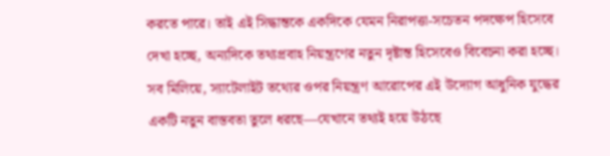করতে পারে। তাই এই সিদ্ধান্তকে একদিকে যেমন নিরাপত্তা-সচেতন পদক্ষেপ হিসেবে দেখা হচ্ছে, অন্যদিকে তথ্যপ্রবাহ নিয়ন্ত্রণের নতুন দৃষ্টান্ত হিসেবেও বিবেচনা করা হচ্ছে।
সব মিলিয়ে, স্যাটেলাইট তথ্যের ওপর নিয়ন্ত্রণ আরোপের এই উদ্যোগ আধুনিক যুদ্ধের একটি নতুন বাস্তবতা তুলে ধরছে—যেখানে তথ্যই হয়ে উঠছে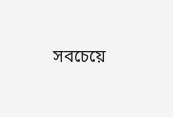সবচেয়ে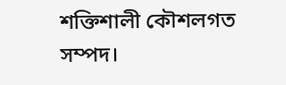শক্তিশালী কৌশলগত সম্পদ।